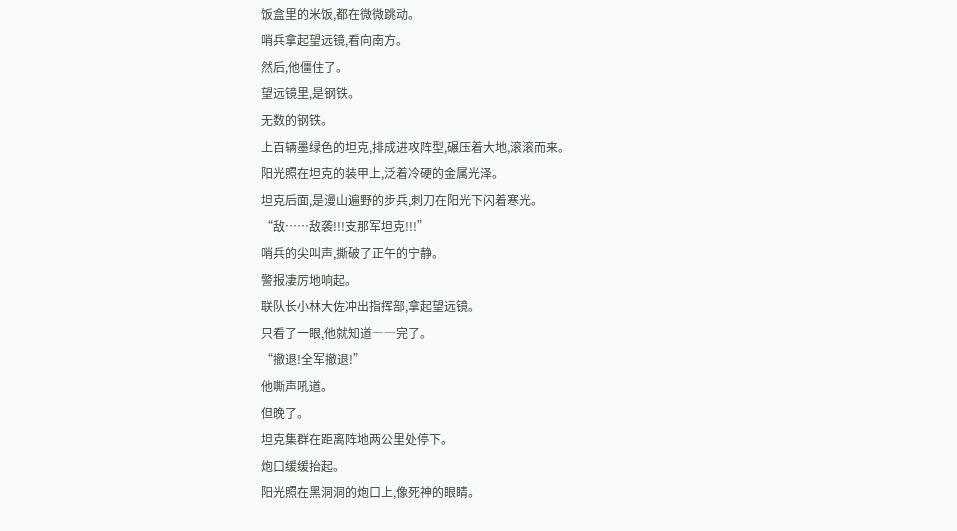饭盒里的米饭,都在微微跳动。
哨兵拿起望远镜,看向南方。
然后,他僵住了。
望远镜里,是钢铁。
无数的钢铁。
上百辆墨绿色的坦克,排成进攻阵型,碾压着大地,滚滚而来。
阳光照在坦克的装甲上,泛着冷硬的金属光泽。
坦克后面,是漫山遍野的步兵,刺刀在阳光下闪着寒光。
“敌……敌袭!!!支那军坦克!!!”
哨兵的尖叫声,撕破了正午的宁静。
警报凄厉地响起。
联队长小林大佐冲出指挥部,拿起望远镜。
只看了一眼,他就知道――完了。
“撤退!全军撤退!”
他嘶声吼道。
但晚了。
坦克集群在距离阵地两公里处停下。
炮口缓缓抬起。
阳光照在黑洞洞的炮口上,像死神的眼睛。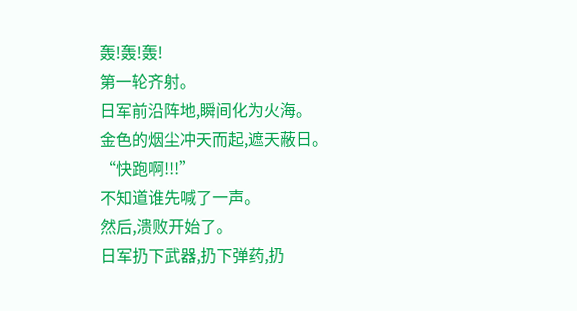轰!轰!轰!
第一轮齐射。
日军前沿阵地,瞬间化为火海。
金色的烟尘冲天而起,遮天蔽日。
“快跑啊!!!”
不知道谁先喊了一声。
然后,溃败开始了。
日军扔下武器,扔下弹药,扔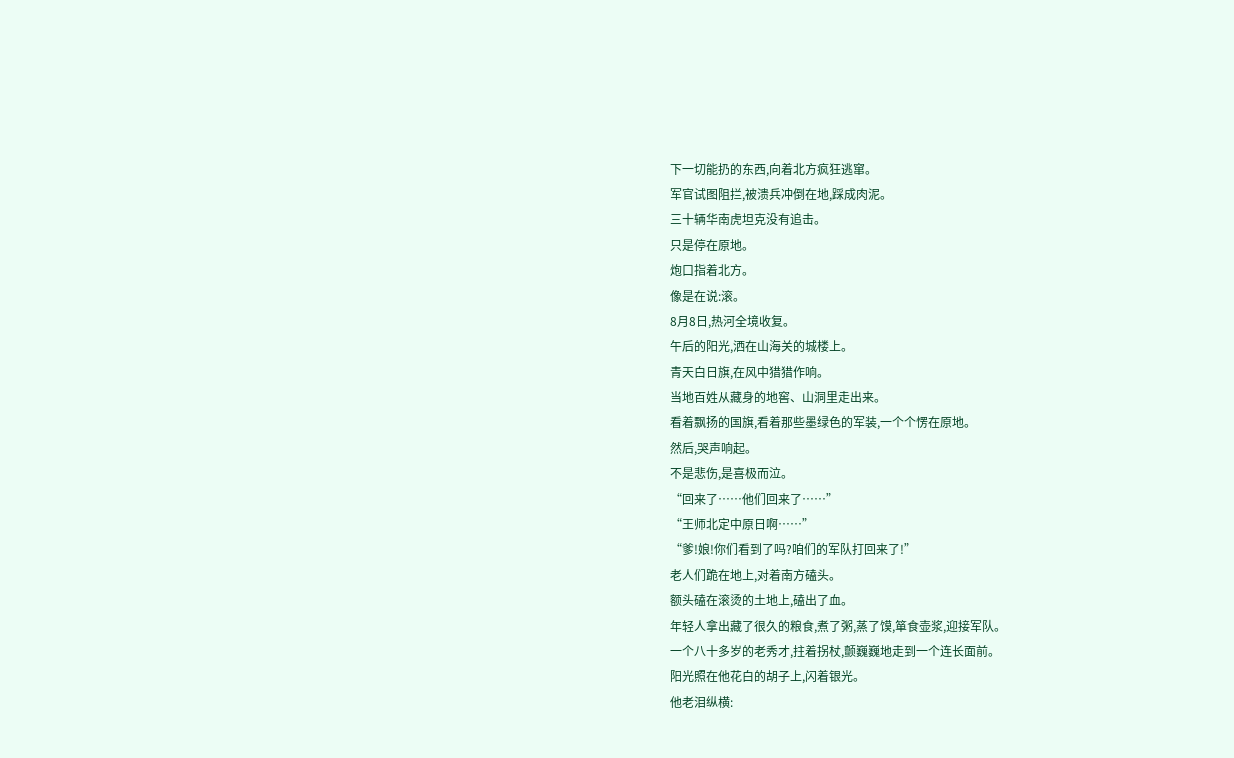下一切能扔的东西,向着北方疯狂逃窜。
军官试图阻拦,被溃兵冲倒在地,踩成肉泥。
三十辆华南虎坦克没有追击。
只是停在原地。
炮口指着北方。
像是在说:滚。
8月8日,热河全境收复。
午后的阳光,洒在山海关的城楼上。
青天白日旗,在风中猎猎作响。
当地百姓从藏身的地窖、山洞里走出来。
看着飘扬的国旗,看着那些墨绿色的军装,一个个愣在原地。
然后,哭声响起。
不是悲伤,是喜极而泣。
“回来了……他们回来了……”
“王师北定中原日啊……”
“爹!娘!你们看到了吗?咱们的军队打回来了!”
老人们跪在地上,对着南方磕头。
额头磕在滚烫的土地上,磕出了血。
年轻人拿出藏了很久的粮食,煮了粥,蒸了馍,箪食壶浆,迎接军队。
一个八十多岁的老秀才,拄着拐杖,颤巍巍地走到一个连长面前。
阳光照在他花白的胡子上,闪着银光。
他老泪纵横: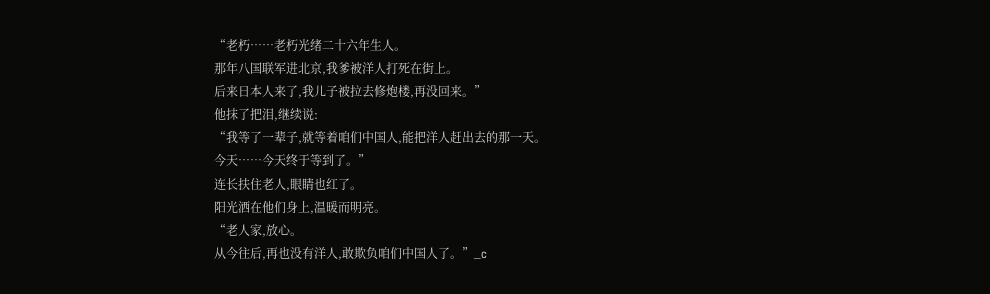“老朽……老朽光绪二十六年生人。
那年八国联军进北京,我爹被洋人打死在街上。
后来日本人来了,我儿子被拉去修炮楼,再没回来。”
他抹了把泪,继续说:
“我等了一辈子,就等着咱们中国人,能把洋人赶出去的那一天。
今天……今天终于等到了。”
连长扶住老人,眼睛也红了。
阳光洒在他们身上,温暖而明亮。
“老人家,放心。
从今往后,再也没有洋人,敢欺负咱们中国人了。”_c